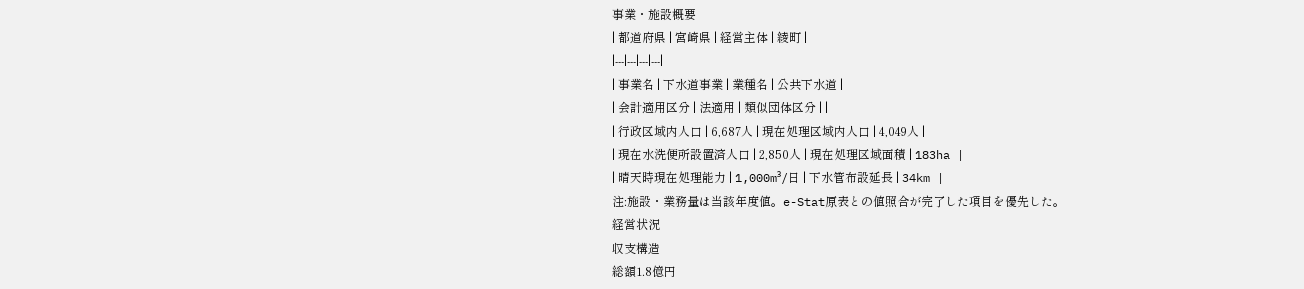事業・施設概要
| 都道府県 | 宮崎県 | 経営主体 | 綾町 |
|---|---|---|---|
| 事業名 | 下水道事業 | 業種名 | 公共下水道 |
| 会計適用区分 | 法適用 | 類似団体区分 | |
| 行政区域内人口 | 6,687人 | 現在処理区域内人口 | 4,049人 |
| 現在水洗便所設置済人口 | 2,850人 | 現在処理区域面積 | 183ha |
| 晴天時現在処理能力 | 1,000m³/日 | 下水管布設延長 | 34km |
注:施設・業務量は当該年度値。e-Stat原表との値照合が完了した項目を優先した。
経営状況
収支構造
総額1.8億円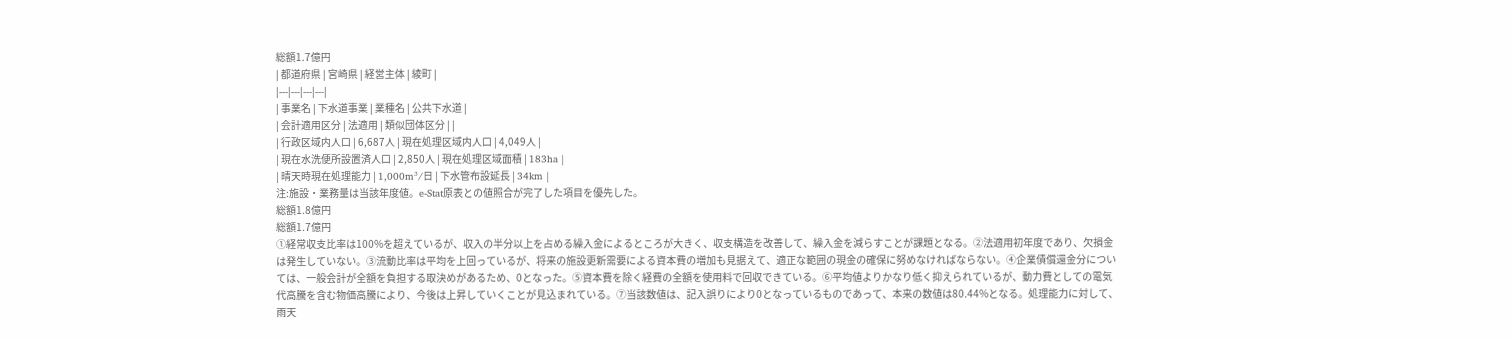総額1.7億円
| 都道府県 | 宮崎県 | 経営主体 | 綾町 |
|---|---|---|---|
| 事業名 | 下水道事業 | 業種名 | 公共下水道 |
| 会計適用区分 | 法適用 | 類似団体区分 | |
| 行政区域内人口 | 6,687人 | 現在処理区域内人口 | 4,049人 |
| 現在水洗便所設置済人口 | 2,850人 | 現在処理区域面積 | 183ha |
| 晴天時現在処理能力 | 1,000m³/日 | 下水管布設延長 | 34km |
注:施設・業務量は当該年度値。e-Stat原表との値照合が完了した項目を優先した。
総額1.8億円
総額1.7億円
①経常収支比率は100%を超えているが、収入の半分以上を占める繰入金によるところが大きく、収支構造を改善して、繰入金を減らすことが課題となる。②法適用初年度であり、欠損金は発生していない。③流動比率は平均を上回っているが、将来の施設更新需要による資本費の増加も見据えて、適正な範囲の現金の確保に努めなければならない。④企業債償還金分については、一般会計が全額を負担する取決めがあるため、0となった。⑤資本費を除く経費の全額を使用料で回収できている。⑥平均値よりかなり低く抑えられているが、動力費としての電気代高騰を含む物価高騰により、今後は上昇していくことが見込まれている。⑦当該数値は、記入誤りにより0となっているものであって、本来の数値は80.44%となる。処理能力に対して、雨天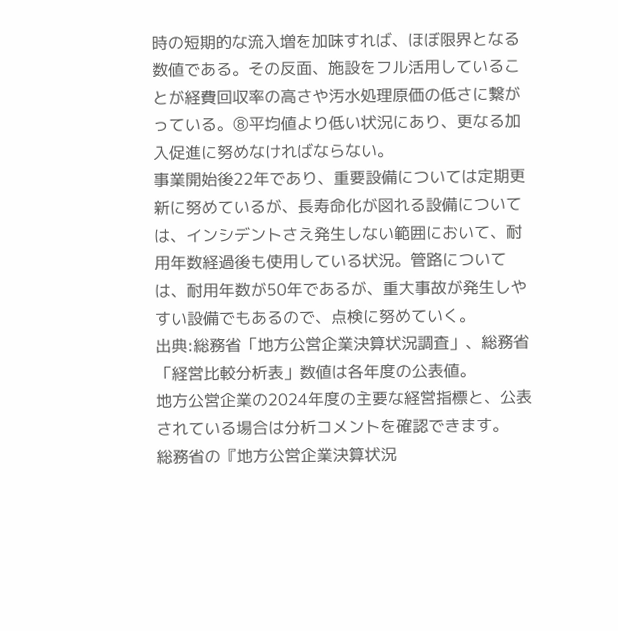時の短期的な流入増を加味すれば、ほぼ限界となる数値である。その反面、施設をフル活用していることが経費回収率の高さや汚水処理原価の低さに繋がっている。⑧平均値より低い状況にあり、更なる加入促進に努めなければならない。
事業開始後22年であり、重要設備については定期更新に努めているが、長寿命化が図れる設備については、インシデントさえ発生しない範囲において、耐用年数経過後も使用している状況。管路については、耐用年数が50年であるが、重大事故が発生しやすい設備でもあるので、点検に努めていく。
出典:総務省「地方公営企業決算状況調査」、総務省「経営比較分析表」数値は各年度の公表値。
地方公営企業の2024年度の主要な経営指標と、公表されている場合は分析コメントを確認できます。
総務省の『地方公営企業決算状況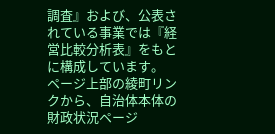調査』および、公表されている事業では『経営比較分析表』をもとに構成しています。
ページ上部の綾町リンクから、自治体本体の財政状況ページ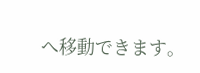へ移動できます。